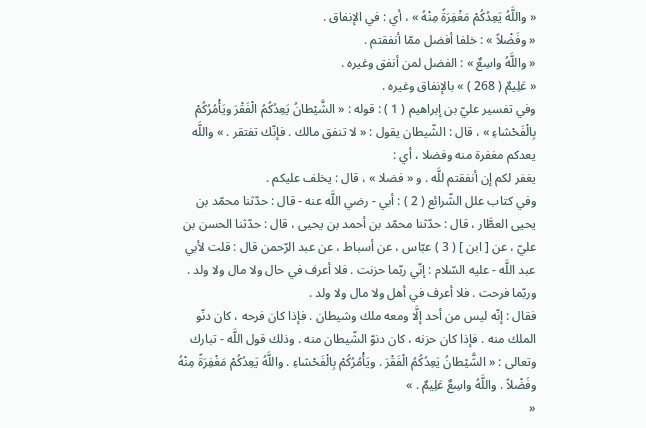« واللَّهُ يَعِدُكُمْ مَغْفِرَةً مِنْهُ » ، أي : في الإنفاق .
« وفَضْلاً » : خلفا أفضل ممّا أنفقتم .
« واللَّهُ واسِعٌ » : الفضل لمن أنفق وغيره .
« عَلِيمٌ ( 268 ) » بالإنفاق وغيره .
وفي تفسير عليّ بن إبراهيم ( 1 ) : قوله : « الشَّيْطانُ يَعِدُكُمُ الْفَقْرَ ويَأْمُرُكُمْ بِالْفَحْشاءِ » ، قال : الشّيطان يقول : « لا تنفق مالك . فإنّك تفتقر . » واللَّه يعدكم مغفرة منه وفضلا ، أي :
يغفر لكم إن أنفقتم للَّه . و « فضلا » ، قال : يخلف عليكم .
وفي كتاب علل الشّرائع ( 2 ) : أبي - رضي اللَّه عنه - قال : حدّثنا محمّد بن يحيى العطَّار ، قال : حدّثنا محمّد بن أحمد بن يحيى ، قال : حدّثنا الحسن بن عليّ ، عن [ ابن ] ( 3 ) عبّاس ، عن أسباط ، عن عبد الرّحمن قال : قلت لأبي عبد اللَّه - عليه السّلام : إنّي ربّما حزنت . فلا أعرف في حال ولا مال ولا ولد . وربّما فرحت . فلا أعرف في أهل ولا مال ولا ولد .
فقال : إنّه ليس من أحد إلَّا ومعه ملك وشيطان . فإذا كان فرحه ، كان دنّو الملك منه . فإذا كان حزنه ، كان دنوّ الشّيطان منه . وذلك قول اللَّه - تبارك وتعالى : « الشَّيْطانُ يَعِدُكُمُ الْفَقْرَ . ويَأْمُرُكُمْ بِالْفَحْشاءِ . واللَّهُ يَعِدُكُمْ مَغْفِرَةً مِنْهُ وفَضْلاً . واللَّهُ واسِعٌ عَلِيمٌ . »
«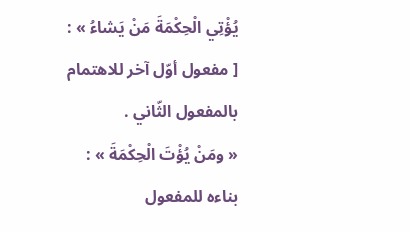يُؤْتِي الْحِكْمَةَ مَنْ يَشاءُ » :
[ مفعول أوّل آخر للاهتمام بالمفعول الثّاني .
« ومَنْ يُؤْتَ الْحِكْمَةَ » :
بناءه للمفعول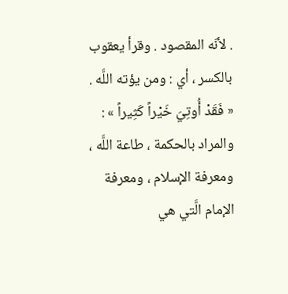. لأنّه المقصود . وقرأ يعقوب بالكسر ، أي : ومن يؤته اللَّه .
« فَقَدْ أُوتِيَ خَيْراً كَثِيراً » :
والمراد بالحكمة ، طاعة اللَّه ، ومعرفة الإسلام ، ومعرفة الإمام الَّتي هي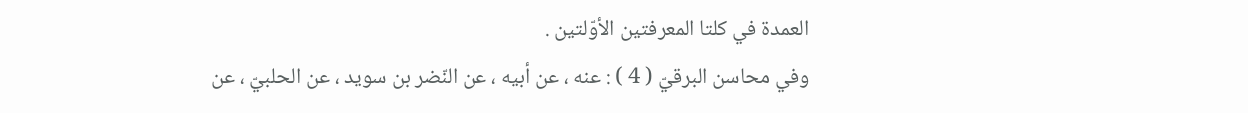العمدة في كلتا المعرفتين الأوّلتين .
وفي محاسن البرقيّ ( 4 ) : عنه ، عن أبيه ، عن النّضر بن سويد ، عن الحلبيّ ، عن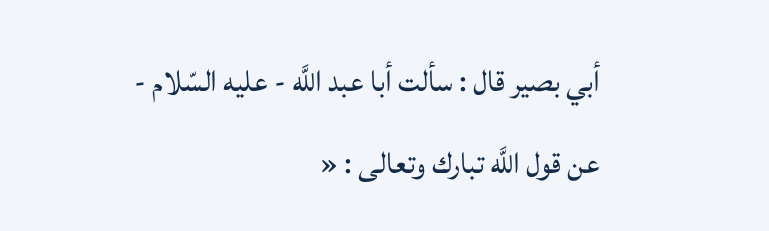أبي بصير قال : سألت أبا عبد اللَّه - عليه السّلام - عن قول اللَّه تبارك وتعالى : «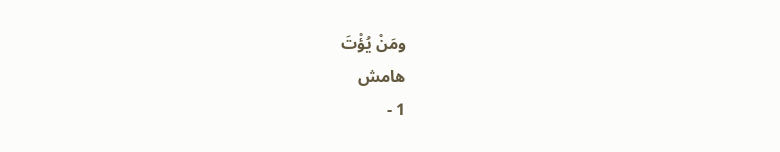ومَنْ يُؤْتَ
هامش
1 -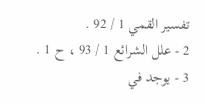تفسير القمي 1 / 92 .
2 - علل الشرائع 1 / 93 ، ح 1 .
3 - يوجد في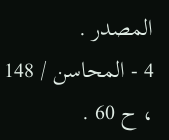المصدر .
4 - المحاسن / 148 ، ح 60 .